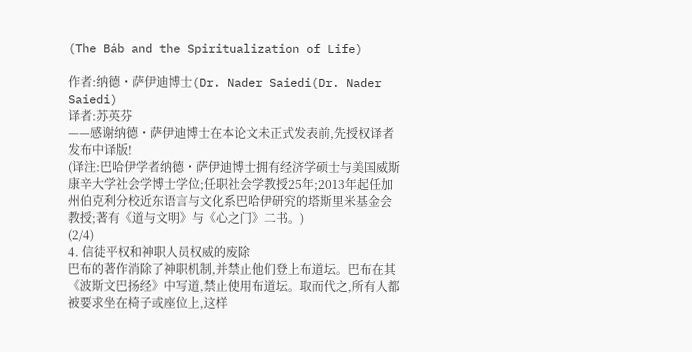(The Báb and the Spiritualization of Life)

作者:纳德・萨伊迪博士(Dr. Nader Saiedi(Dr. Nader Saiedi)
译者:苏英芬
——感谢纳德・萨伊迪博士在本论文未正式发表前,先授权译者发布中译版!
(译注:巴哈伊学者纳德・萨伊迪博士拥有经济学硕士与美国威斯康辛大学社会学博士学位;任职社会学教授25年;2013年起任加州伯克利分校近东语言与文化系巴哈伊研究的塔斯里米基金会教授;著有《道与文明》与《心之门》二书。)
(2/4)
4. 信徒平权和神职人员权威的废除
巴布的著作消除了神职机制,并禁止他们登上布道坛。巴布在其《波斯文巴扬经》中写道,禁止使用布道坛。取而代之,所有人都被要求坐在椅子或座位上,这样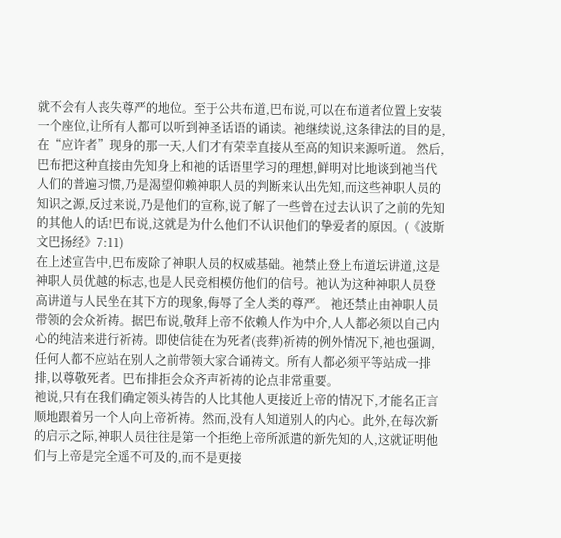就不会有人丧失尊严的地位。至于公共布道,巴布说,可以在布道者位置上安装一个座位,让所有人都可以听到神圣话语的诵读。祂继续说,这条律法的目的是,在“应许者”现身的那一天,人们才有荣幸直接从至高的知识来源听道。 然后,巴布把这种直接由先知身上和祂的话语里学习的理想,鲜明对比地谈到祂当代人们的普遍习惯,乃是渴望仰赖神职人员的判断来认出先知,而这些神职人员的知识之源,反过来说,乃是他们的宣称,说了解了一些曾在过去认识了之前的先知的其他人的话!巴布说,这就是为什么他们不认识他们的挚爱者的原因。(《波斯文巴扬经》7:11)
在上述宣告中,巴布废除了神职人员的权威基础。祂禁止登上布道坛讲道,这是神职人员优越的标志,也是人民竞相模仿他们的信号。祂认为这种神职人员登高讲道与人民坐在其下方的现象,侮辱了全人类的尊严。 祂还禁止由神职人员带领的会众祈祷。据巴布说,敬拜上帝不依赖人作为中介,人人都必须以自己内心的纯洁来进行祈祷。即使信徒在为死者(丧葬)祈祷的例外情况下,祂也强调,任何人都不应站在别人之前带领大家合诵祷文。所有人都必须平等站成一排排,以尊敬死者。巴布排拒会众齐声祈祷的论点非常重要。
祂说,只有在我们确定领头祷告的人比其他人更接近上帝的情况下,才能名正言顺地跟着另一个人向上帝祈祷。然而,没有人知道别人的内心。此外,在每次新的启示之际,神职人员往往是第一个拒绝上帝所派遣的新先知的人,这就证明他们与上帝是完全遥不可及的,而不是更接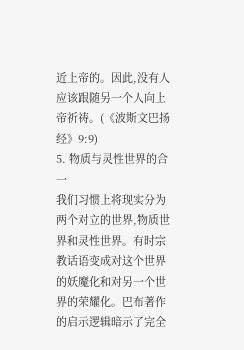近上帝的。因此,没有人应该跟随另一个人向上帝祈祷。(《波斯文巴扬经》9:9)
5. 物质与灵性世界的合一
我们习惯上将现实分为两个对立的世界,物质世界和灵性世界。有时宗教话语变成对这个世界的妖魔化和对另一个世界的荣耀化。巴布著作的启示逻辑暗示了完全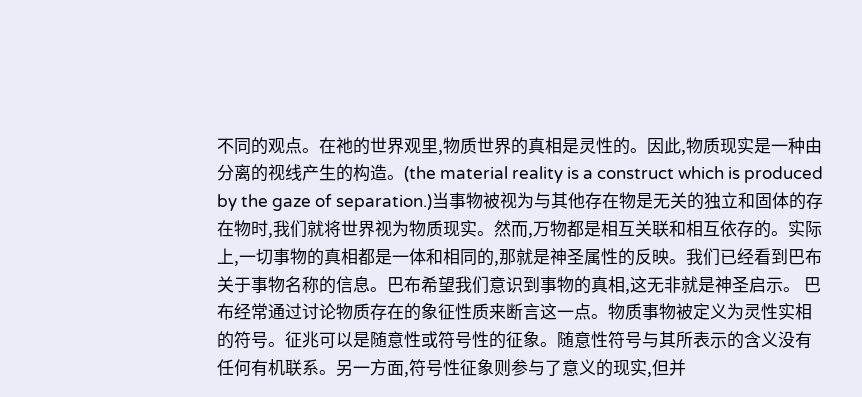不同的观点。在祂的世界观里,物质世界的真相是灵性的。因此,物质现实是一种由分离的视线产生的构造。(the material reality is a construct which is produced by the gaze of separation.)当事物被视为与其他存在物是无关的独立和固体的存在物时,我们就将世界视为物质现实。然而,万物都是相互关联和相互依存的。实际上,一切事物的真相都是一体和相同的,那就是神圣属性的反映。我们已经看到巴布关于事物名称的信息。巴布希望我们意识到事物的真相,这无非就是神圣启示。 巴布经常通过讨论物质存在的象征性质来断言这一点。物质事物被定义为灵性实相的符号。征兆可以是随意性或符号性的征象。随意性符号与其所表示的含义没有任何有机联系。另一方面,符号性征象则参与了意义的现实,但并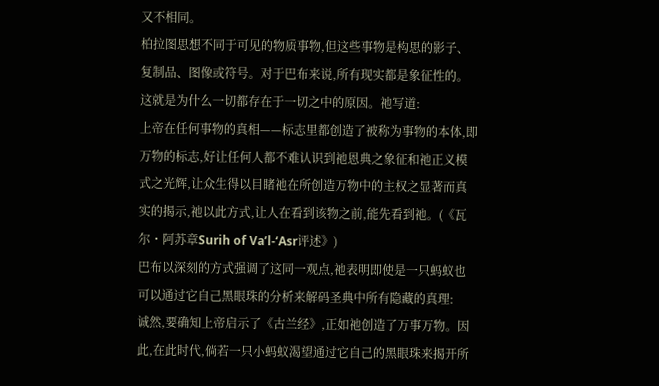又不相同。
柏拉图思想不同于可见的物质事物,但这些事物是构思的影子、复制品、图像或符号。对于巴布来说,所有现实都是象征性的。这就是为什么一切都存在于一切之中的原因。祂写道:
上帝在任何事物的真相——标志里都创造了被称为事物的本体,即万物的标志,好让任何人都不难认识到祂恩典之象征和祂正义模式之光辉,让众生得以目睹祂在所创造万物中的主权之显著而真实的揭示,祂以此方式,让人在看到该物之前,能先看到祂。(《瓦尔・阿苏章Surih of Va’l-‘Asr评述》)
巴布以深刻的方式强调了这同一观点,祂表明即使是一只蚂蚁也可以通过它自己黑眼珠的分析来解码圣典中所有隐藏的真理:
诚然,要确知上帝启示了《古兰经》,正如祂创造了万事万物。因此,在此时代,倘若一只小蚂蚁渴望通过它自己的黑眼珠来揭开所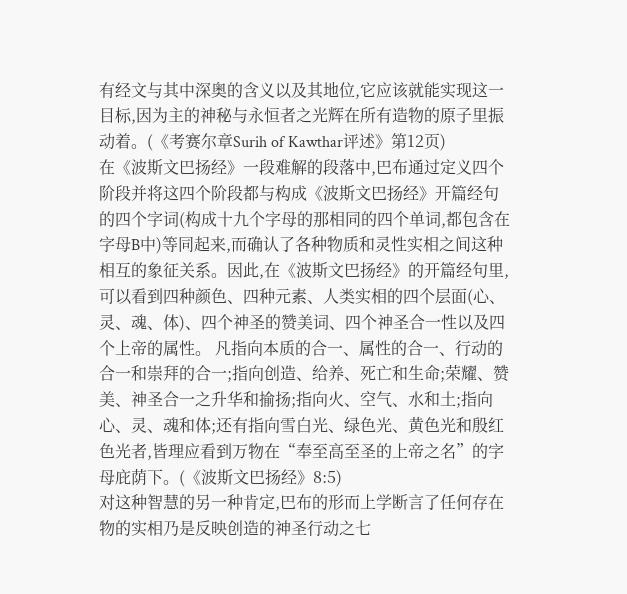有经文与其中深奥的含义以及其地位,它应该就能实现这一目标,因为主的神秘与永恒者之光辉在所有造物的原子里振动着。(《考赛尔章Surih of Kawthar评述》第12页)
在《波斯文巴扬经》一段难解的段落中,巴布通过定义四个阶段并将这四个阶段都与构成《波斯文巴扬经》开篇经句的四个字词(构成十九个字母的那相同的四个单词,都包含在字母B中)等同起来,而确认了各种物质和灵性实相之间这种相互的象征关系。因此,在《波斯文巴扬经》的开篇经句里,可以看到四种颜色、四种元素、人类实相的四个层面(心、灵、魂、体)、四个神圣的赞美词、四个神圣合一性以及四个上帝的属性。 凡指向本质的合一、属性的合一、行动的合一和崇拜的合一;指向创造、给养、死亡和生命;荣耀、赞美、神圣合一之升华和揄扬;指向火、空气、水和土;指向心、灵、魂和体;还有指向雪白光、绿色光、黄色光和殷红色光者,皆理应看到万物在“奉至高至圣的上帝之名”的字母庇荫下。(《波斯文巴扬经》8:5)
对这种智慧的另一种肯定,巴布的形而上学断言了任何存在物的实相乃是反映创造的神圣行动之七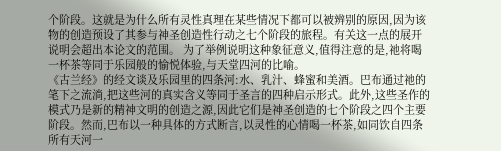个阶段。这就是为什么所有灵性真理在某些情况下都可以被辨别的原因,因为该物的创造预设了其参与神圣创造性行动之七个阶段的旅程。有关这一点的展开说明会超出本论文的范围。 为了举例说明这种象征意义,值得注意的是,祂将喝一杯茶等同于乐园般的愉悦体验,与天堂四河的比喻。
《古兰经》的经文谈及乐园里的四条河:水、乳汁、蜂蜜和美酒。巴布通过祂的笔下之流淌,把这些河的真实含义等同于圣言的四种启示形式。此外,这些圣作的模式乃是新的精神文明的创造之源,因此它们是神圣创造的七个阶段之四个主要阶段。然而,巴布以一种具体的方式断言,以灵性的心情喝一杯茶,如同饮自四条所有天河一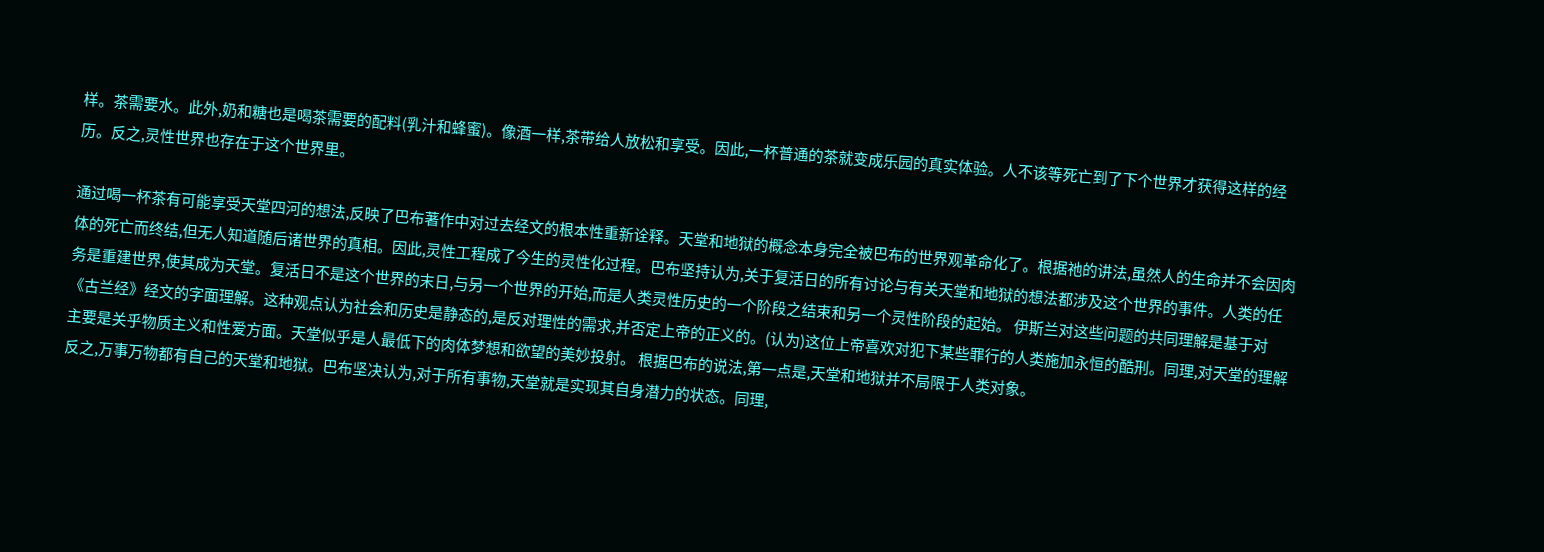样。茶需要水。此外,奶和糖也是喝茶需要的配料(乳汁和蜂蜜)。像酒一样,茶带给人放松和享受。因此,一杯普通的茶就变成乐园的真实体验。人不该等死亡到了下个世界才获得这样的经历。反之,灵性世界也存在于这个世界里。

通过喝一杯茶有可能享受天堂四河的想法,反映了巴布著作中对过去经文的根本性重新诠释。天堂和地狱的概念本身完全被巴布的世界观革命化了。根据祂的讲法,虽然人的生命并不会因肉体的死亡而终结,但无人知道随后诸世界的真相。因此,灵性工程成了今生的灵性化过程。巴布坚持认为,关于复活日的所有讨论与有关天堂和地狱的想法都涉及这个世界的事件。人类的任务是重建世界,使其成为天堂。复活日不是这个世界的末日,与另一个世界的开始,而是人类灵性历史的一个阶段之结束和另一个灵性阶段的起始。 伊斯兰对这些问题的共同理解是基于对《古兰经》经文的字面理解。这种观点认为社会和历史是静态的,是反对理性的需求,并否定上帝的正义的。(认为)这位上帝喜欢对犯下某些罪行的人类施加永恒的酷刑。同理,对天堂的理解主要是关乎物质主义和性爱方面。天堂似乎是人最低下的肉体梦想和欲望的美妙投射。 根据巴布的说法,第一点是,天堂和地狱并不局限于人类对象。
反之,万事万物都有自己的天堂和地狱。巴布坚决认为,对于所有事物,天堂就是实现其自身潜力的状态。同理,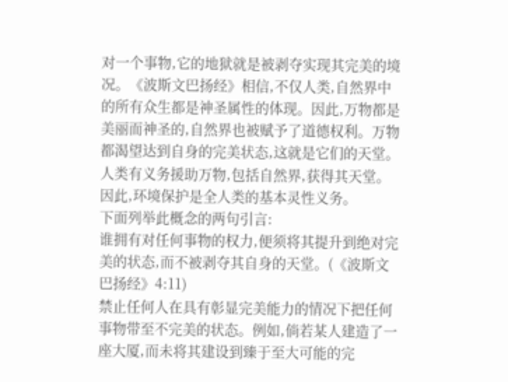对一个事物,它的地狱就是被剥夺实现其完美的境况。《波斯文巴扬经》相信,不仅人类,自然界中的所有众生都是神圣属性的体现。因此,万物都是美丽而神圣的,自然界也被赋予了道德权利。万物都渴望达到自身的完美状态,这就是它们的天堂。人类有义务援助万物,包括自然界,获得其天堂。因此,环境保护是全人类的基本灵性义务。
下面列举此概念的两句引言:
谁拥有对任何事物的权力,便须将其提升到绝对完美的状态,而不被剥夺其自身的天堂。(《波斯文巴扬经》4:11)
禁止任何人在具有彰显完美能力的情况下把任何事物带至不完美的状态。例如,倘若某人建造了一座大厦,而未将其建设到臻于至大可能的完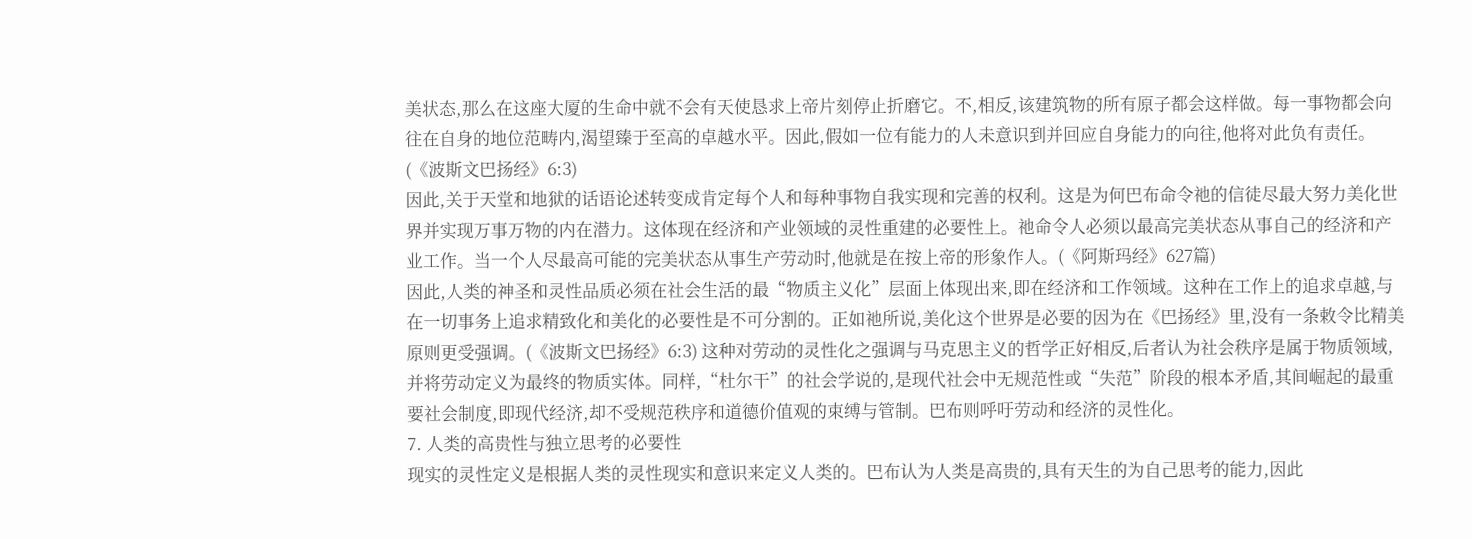美状态,那么在这座大厦的生命中就不会有天使恳求上帝片刻停止折磨它。不,相反,该建筑物的所有原子都会这样做。每一事物都会向往在自身的地位范畴内,渴望臻于至高的卓越水平。因此,假如一位有能力的人未意识到并回应自身能力的向往,他将对此负有责任。(《波斯文巴扬经》6:3)
因此,关于天堂和地狱的话语论述转变成肯定每个人和每种事物自我实现和完善的权利。这是为何巴布命令祂的信徒尽最大努力美化世界并实现万事万物的内在潜力。这体现在经济和产业领域的灵性重建的必要性上。祂命令人必须以最高完美状态从事自己的经济和产业工作。当一个人尽最高可能的完美状态从事生产劳动时,他就是在按上帝的形象作人。(《阿斯玛经》627篇)
因此,人类的神圣和灵性品质必须在社会生活的最“物质主义化”层面上体现出来,即在经济和工作领域。这种在工作上的追求卓越,与在一切事务上追求精致化和美化的必要性是不可分割的。正如祂所说,美化这个世界是必要的因为在《巴扬经》里,没有一条敕令比精美原则更受强调。(《波斯文巴扬经》6:3) 这种对劳动的灵性化之强调与马克思主义的哲学正好相反,后者认为社会秩序是属于物质领域,并将劳动定义为最终的物质实体。同样,“杜尔干”的社会学说的,是现代社会中无规范性或“失范”阶段的根本矛盾,其间崛起的最重要社会制度,即现代经济,却不受规范秩序和道德价值观的束缚与管制。巴布则呼吁劳动和经济的灵性化。
7. 人类的高贵性与独立思考的必要性
现实的灵性定义是根据人类的灵性现实和意识来定义人类的。巴布认为人类是高贵的,具有天生的为自己思考的能力,因此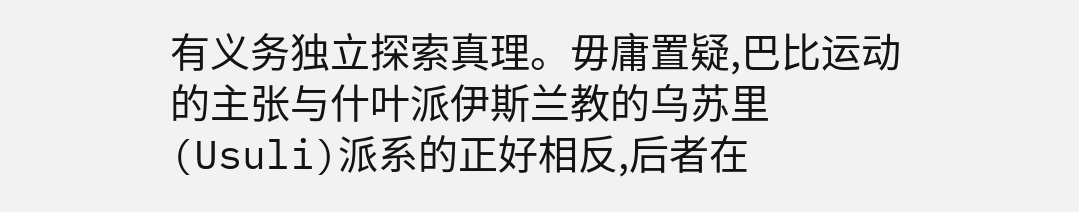有义务独立探索真理。毋庸置疑,巴比运动的主张与什叶派伊斯兰教的乌苏里(Usuli)派系的正好相反,后者在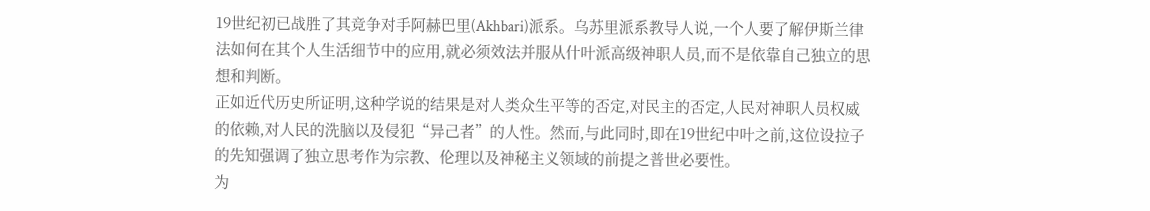19世纪初已战胜了其竞争对手阿赫巴里(Akhbari)派系。乌苏里派系教导人说,一个人要了解伊斯兰律法如何在其个人生活细节中的应用,就必须效法并服从什叶派高级神职人员,而不是依靠自己独立的思想和判断。
正如近代历史所证明,这种学说的结果是对人类众生平等的否定,对民主的否定,人民对神职人员权威的依赖,对人民的洗脑以及侵犯“异己者”的人性。然而,与此同时,即在19世纪中叶之前,这位设拉子的先知强调了独立思考作为宗教、伦理以及神秘主义领域的前提之普世必要性。
为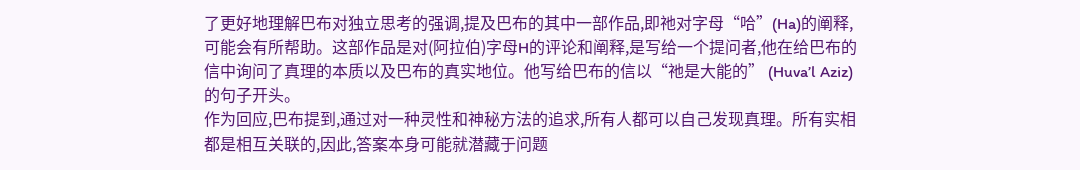了更好地理解巴布对独立思考的强调,提及巴布的其中一部作品,即祂对字母“哈”(Ha)的阐释,可能会有所帮助。这部作品是对(阿拉伯)字母H的评论和阐释,是写给一个提问者,他在给巴布的信中询问了真理的本质以及巴布的真实地位。他写给巴布的信以“祂是大能的” (Huva’l Aziz)的句子开头。
作为回应,巴布提到,通过对一种灵性和神秘方法的追求,所有人都可以自己发现真理。所有实相都是相互关联的,因此,答案本身可能就潜藏于问题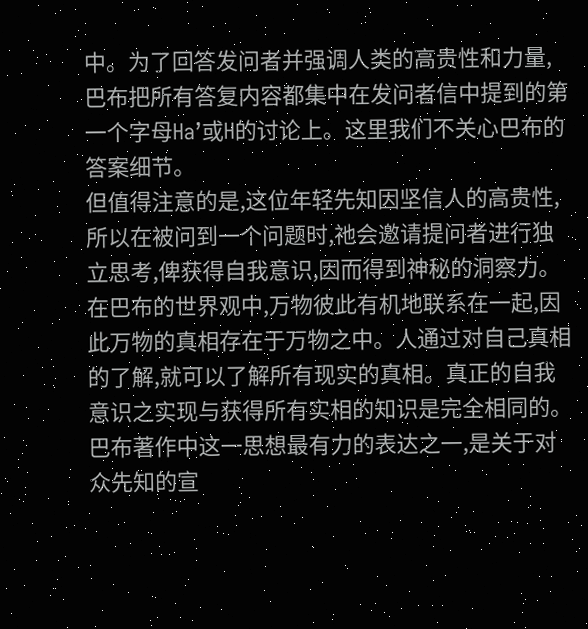中。为了回答发问者并强调人类的高贵性和力量,巴布把所有答复内容都集中在发问者信中提到的第一个字母Ha’或H的讨论上。这里我们不关心巴布的答案细节。
但值得注意的是,这位年轻先知因坚信人的高贵性,所以在被问到一个问题时,祂会邀请提问者进行独立思考,俾获得自我意识,因而得到神秘的洞察力。在巴布的世界观中,万物彼此有机地联系在一起,因此万物的真相存在于万物之中。人通过对自己真相的了解,就可以了解所有现实的真相。真正的自我意识之实现与获得所有实相的知识是完全相同的。
巴布著作中这一思想最有力的表达之一,是关于对众先知的宣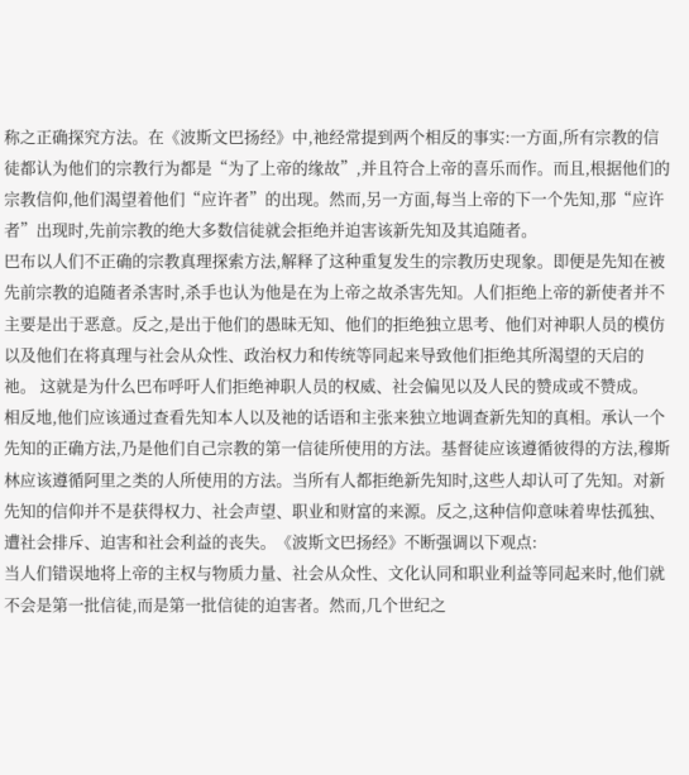称之正确探究方法。在《波斯文巴扬经》中,祂经常提到两个相反的事实:一方面,所有宗教的信徒都认为他们的宗教行为都是“为了上帝的缘故”,并且符合上帝的喜乐而作。而且,根据他们的宗教信仰,他们渴望着他们“应许者”的出现。然而,另一方面,每当上帝的下一个先知,那“应许者”出现时,先前宗教的绝大多数信徒就会拒绝并迫害该新先知及其追随者。
巴布以人们不正确的宗教真理探索方法,解释了这种重复发生的宗教历史现象。即便是先知在被先前宗教的追随者杀害时,杀手也认为他是在为上帝之故杀害先知。人们拒绝上帝的新使者并不主要是出于恶意。反之,是出于他们的愚昧无知、他们的拒绝独立思考、他们对神职人员的模仿以及他们在将真理与社会从众性、政治权力和传统等同起来导致他们拒绝其所渴望的天启的祂。 这就是为什么巴布呼吁人们拒绝神职人员的权威、社会偏见以及人民的赞成或不赞成。
相反地,他们应该通过查看先知本人以及祂的话语和主张来独立地调查新先知的真相。承认一个先知的正确方法,乃是他们自己宗教的第一信徒所使用的方法。基督徒应该遵循彼得的方法,穆斯林应该遵循阿里之类的人所使用的方法。当所有人都拒绝新先知时,这些人却认可了先知。对新先知的信仰并不是获得权力、社会声望、职业和财富的来源。反之,这种信仰意味着卑怯孤独、遭社会排斥、迫害和社会利益的丧失。《波斯文巴扬经》不断强调以下观点:
当人们错误地将上帝的主权与物质力量、社会从众性、文化认同和职业利益等同起来时,他们就不会是第一批信徒,而是第一批信徒的迫害者。然而,几个世纪之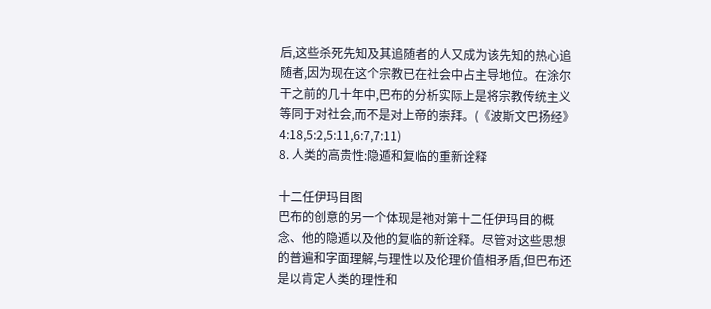后,这些杀死先知及其追随者的人又成为该先知的热心追随者,因为现在这个宗教已在社会中占主导地位。在涂尔干之前的几十年中,巴布的分析实际上是将宗教传统主义等同于对社会,而不是对上帝的崇拜。(《波斯文巴扬经》 4:18,5:2,5:11,6:7,7:11)
8. 人类的高贵性:隐遁和复临的重新诠释

十二任伊玛目图
巴布的创意的另一个体现是祂对第十二任伊玛目的概念、他的隐遁以及他的复临的新诠释。尽管对这些思想的普遍和字面理解,与理性以及伦理价值相矛盾,但巴布还是以肯定人类的理性和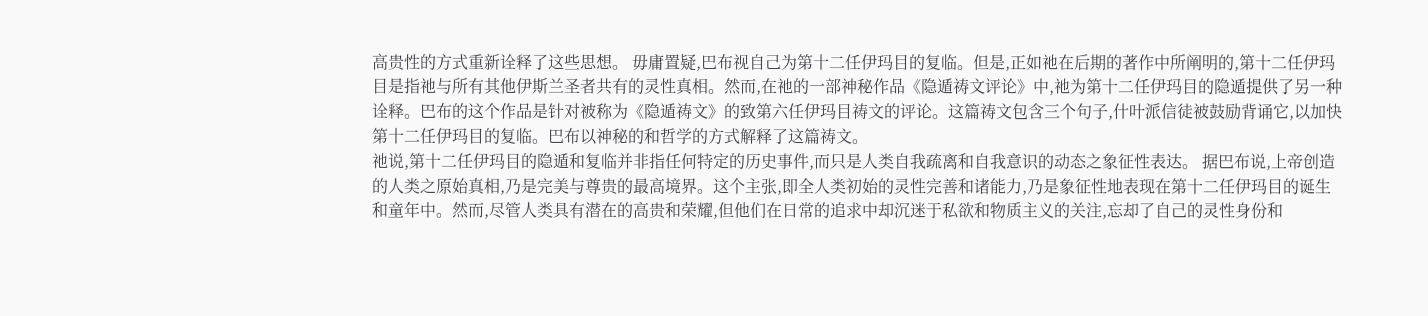高贵性的方式重新诠释了这些思想。 毋庸置疑,巴布视自己为第十二任伊玛目的复临。但是,正如祂在后期的著作中所阐明的,第十二任伊玛目是指祂与所有其他伊斯兰圣者共有的灵性真相。然而,在祂的一部神秘作品《隐遁祷文评论》中,祂为第十二任伊玛目的隐遁提供了另一种诠释。巴布的这个作品是针对被称为《隐遁祷文》的致第六任伊玛目祷文的评论。这篇祷文包含三个句子,什叶派信徒被鼓励背诵它,以加快第十二任伊玛目的复临。巴布以神秘的和哲学的方式解释了这篇祷文。
祂说,第十二任伊玛目的隐遁和复临并非指任何特定的历史事件,而只是人类自我疏离和自我意识的动态之象征性表达。 据巴布说,上帝创造的人类之原始真相,乃是完美与尊贵的最高境界。这个主张,即全人类初始的灵性完善和诸能力,乃是象征性地表现在第十二任伊玛目的诞生和童年中。然而,尽管人类具有潜在的高贵和荣耀,但他们在日常的追求中却沉迷于私欲和物质主义的关注,忘却了自己的灵性身份和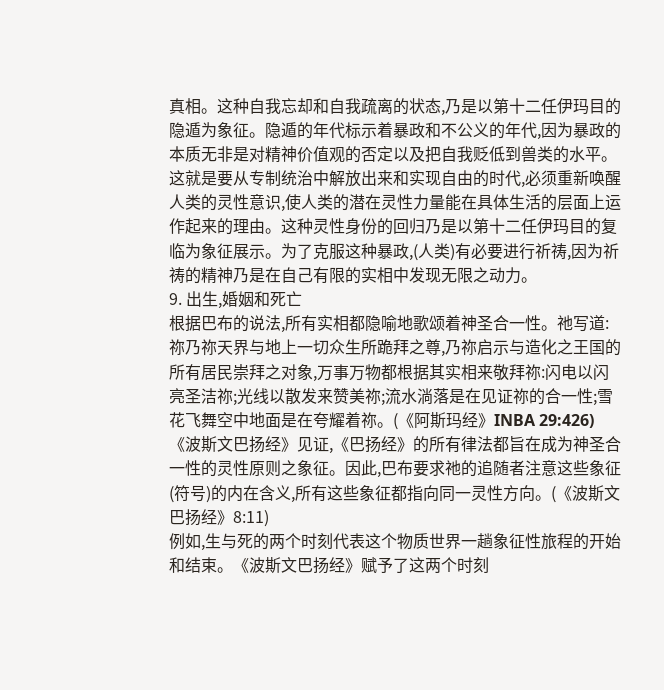真相。这种自我忘却和自我疏离的状态,乃是以第十二任伊玛目的隐遁为象征。隐遁的年代标示着暴政和不公义的年代,因为暴政的本质无非是对精神价值观的否定以及把自我贬低到兽类的水平。这就是要从专制统治中解放出来和实现自由的时代,必须重新唤醒人类的灵性意识,使人类的潜在灵性力量能在具体生活的层面上运作起来的理由。这种灵性身份的回归乃是以第十二任伊玛目的复临为象征展示。为了克服这种暴政,(人类)有必要进行祈祷,因为祈祷的精神乃是在自己有限的实相中发现无限之动力。
9. 出生,婚姻和死亡
根据巴布的说法,所有实相都隐喻地歌颂着神圣合一性。祂写道:
祢乃祢天界与地上一切众生所跪拜之尊,乃祢启示与造化之王国的所有居民崇拜之对象,万事万物都根据其实相来敬拜祢:闪电以闪亮圣洁祢;光线以散发来赞美祢;流水淌落是在见证祢的合一性;雪花飞舞空中地面是在夸耀着祢。(《阿斯玛经》INBA 29:426)
《波斯文巴扬经》见证,《巴扬经》的所有律法都旨在成为神圣合一性的灵性原则之象征。因此,巴布要求祂的追随者注意这些象征(符号)的内在含义,所有这些象征都指向同一灵性方向。(《波斯文巴扬经》8:11)
例如,生与死的两个时刻代表这个物质世界一趟象征性旅程的开始和结束。《波斯文巴扬经》赋予了这两个时刻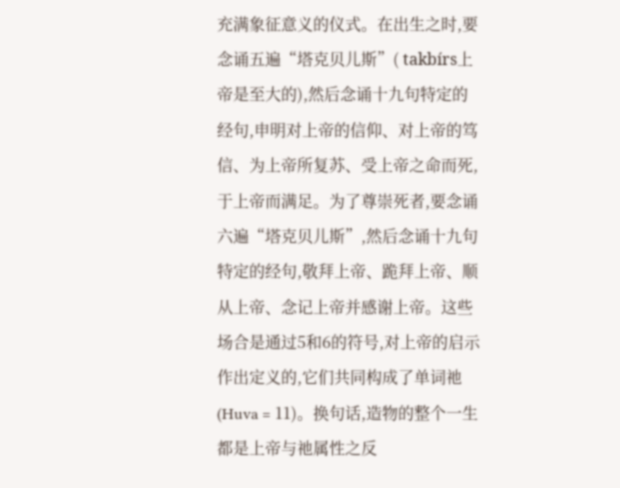充满象征意义的仪式。在出生之时,要念诵五遍“塔克贝儿斯”( takbírs上帝是至大的),然后念诵十九句特定的经句,申明对上帝的信仰、对上帝的笃信、为上帝所复苏、受上帝之命而死,于上帝而满足。为了尊崇死者,要念诵六遍“塔克贝儿斯”,然后念诵十九句特定的经句,敬拜上帝、跪拜上帝、顺从上帝、念记上帝并感谢上帝。这些场合是通过5和6的符号,对上帝的启示作出定义的,它们共同构成了单词祂(Huva = 11)。换句话,造物的整个一生都是上帝与祂属性之反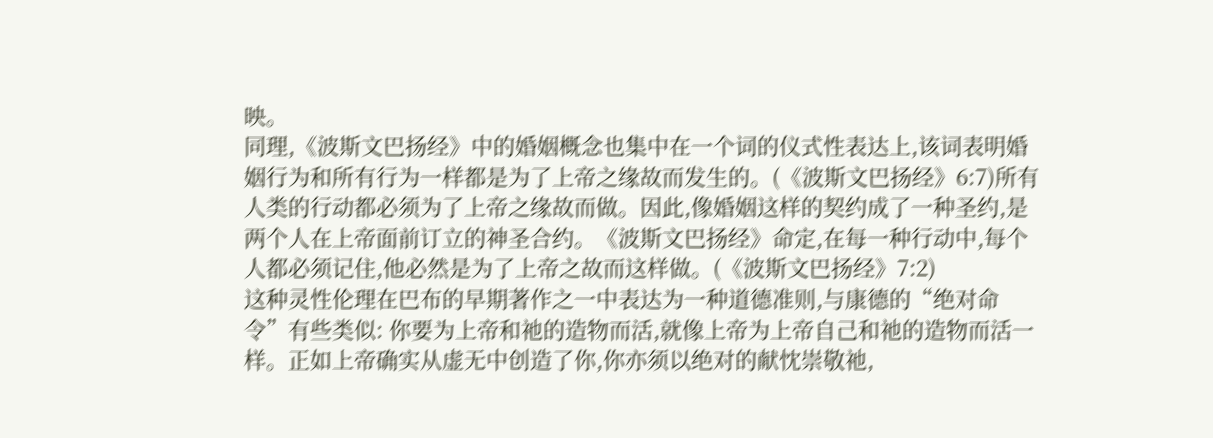映。
同理,《波斯文巴扬经》中的婚姻概念也集中在一个词的仪式性表达上,该词表明婚姻行为和所有行为一样都是为了上帝之缘故而发生的。(《波斯文巴扬经》6:7)所有人类的行动都必须为了上帝之缘故而做。因此,像婚姻这样的契约成了一种圣约,是两个人在上帝面前订立的神圣合约。《波斯文巴扬经》命定,在每一种行动中,每个人都必须记住,他必然是为了上帝之故而这样做。(《波斯文巴扬经》7:2)
这种灵性伦理在巴布的早期著作之一中表达为一种道德准则,与康德的“绝对命令”有些类似: 你要为上帝和祂的造物而活,就像上帝为上帝自己和祂的造物而活一样。正如上帝确实从虚无中创造了你,你亦须以绝对的献忱崇敬祂,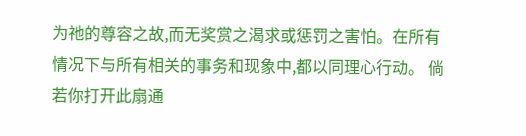为祂的尊容之故,而无奖赏之渴求或惩罚之害怕。在所有情况下与所有相关的事务和现象中,都以同理心行动。 倘若你打开此扇通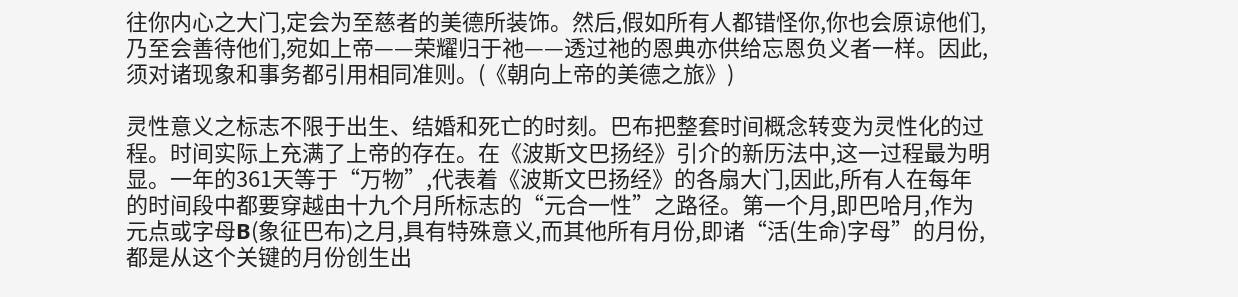往你内心之大门,定会为至慈者的美德所装饰。然后,假如所有人都错怪你,你也会原谅他们,乃至会善待他们,宛如上帝——荣耀归于祂——透过祂的恩典亦供给忘恩负义者一样。因此,须对诸现象和事务都引用相同准则。(《朝向上帝的美德之旅》)

灵性意义之标志不限于出生、结婚和死亡的时刻。巴布把整套时间概念转变为灵性化的过程。时间实际上充满了上帝的存在。在《波斯文巴扬经》引介的新历法中,这一过程最为明显。一年的361天等于“万物”,代表着《波斯文巴扬经》的各扇大门,因此,所有人在每年的时间段中都要穿越由十九个月所标志的“元合一性”之路径。第一个月,即巴哈月,作为元点或字母B(象征巴布)之月,具有特殊意义,而其他所有月份,即诸“活(生命)字母”的月份,都是从这个关键的月份创生出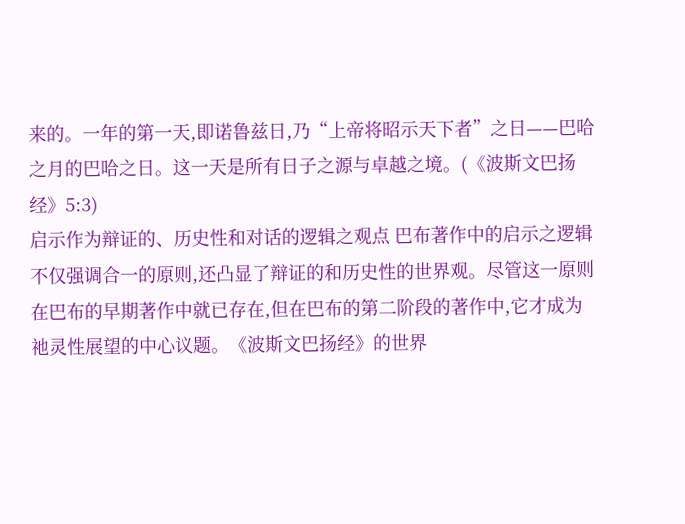来的。一年的第一天,即诺鲁兹日,乃“上帝将昭示天下者”之日——巴哈之月的巴哈之日。这一天是所有日子之源与卓越之境。(《波斯文巴扬经》5:3)
启示作为辩证的、历史性和对话的逻辑之观点 巴布著作中的启示之逻辑不仅强调合一的原则,还凸显了辩证的和历史性的世界观。尽管这一原则在巴布的早期著作中就已存在,但在巴布的第二阶段的著作中,它才成为祂灵性展望的中心议题。《波斯文巴扬经》的世界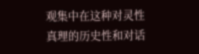观集中在这种对灵性真理的历史性和对话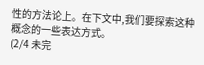性的方法论上。在下文中,我们要探索这种概念的一些表达方式。
(2/4 未完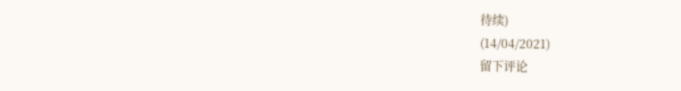待续)
(14/04/2021)
留下评论